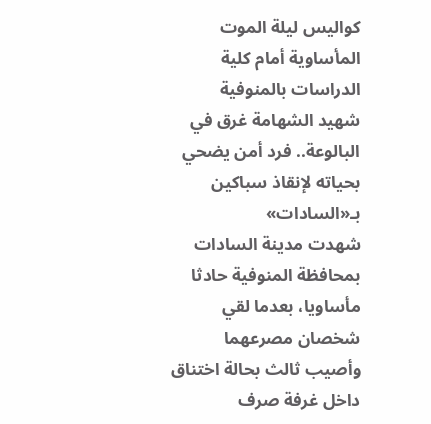كواليس ليلة الموت المأساوية أمام كلية الدراسات بالمنوفية
شهيد الشهامة غرق في البالوعة.. فرد أمن يضحي بحياته لإنقاذ سباكين بـ«السادات»
شهدت مدينة السادات بمحافظة المنوفية حادثا مأساويا، بعدما لقي شخصان مصرعهما وأصيب ثالث بحالة اختناق داخل غرفة صرف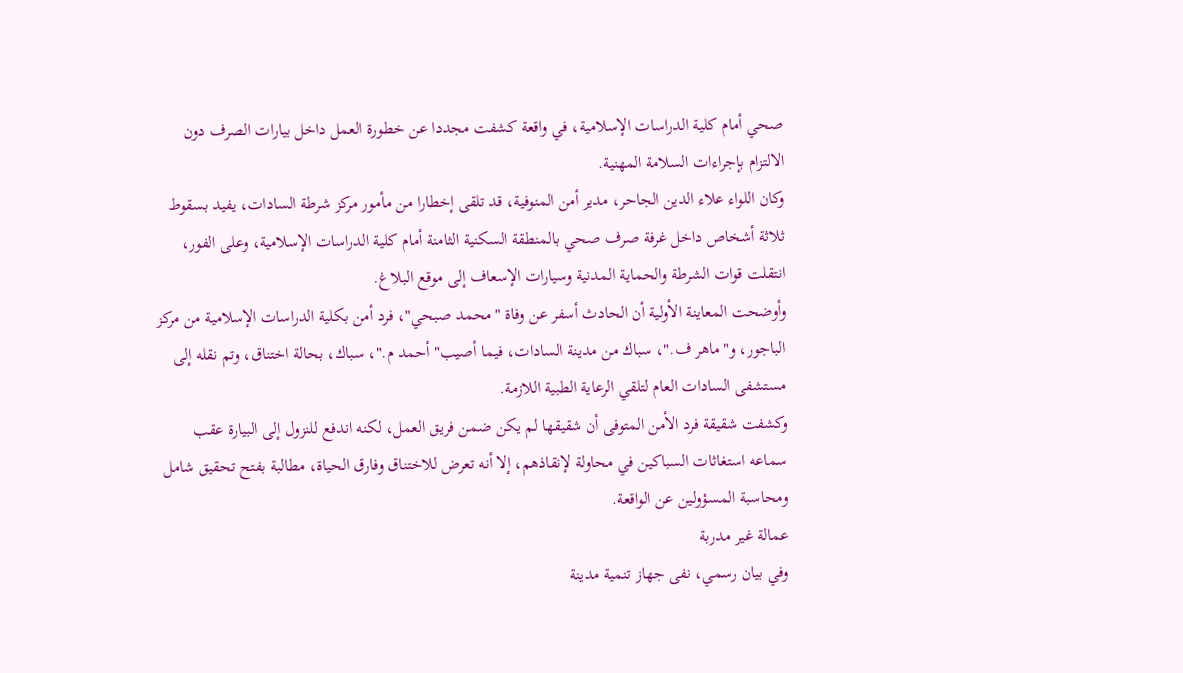صحي أمام كلية الدراسات الإسلامية، في واقعة كشفت مجددا عن خطورة العمل داخل بيارات الصرف دون الالتزام بإجراءات السلامة المهنية.
وكان اللواء علاء الدين الجاحر، مدير أمن المنوفية، قد تلقى إخطارا من مأمور مركز شرطة السادات، يفيد بسقوط ثلاثة أشخاص داخل غرفة صرف صحي بالمنطقة السكنية الثامنة أمام كلية الدراسات الإسلامية، وعلى الفور، انتقلت قوات الشرطة والحماية المدنية وسيارات الإسعاف إلى موقع البلاغ.
وأوضحت المعاينة الأولية أن الحادث أسفر عن وفاة "محمد صبحي"، فرد أمن بكلية الدراسات الإسلامية من مركز الباجور، و"ماهر ف."، سباك من مدينة السادات، فيما أصيب" أحمد م."، سباك، بحالة اختناق، وتم نقله إلى مستشفى السادات العام لتلقي الرعاية الطبية اللازمة.
وكشفت شقيقة فرد الأمن المتوفى أن شقيقها لم يكن ضمن فريق العمل، لكنه اندفع للنزول إلى البيارة عقب سماعه استغاثات السباكين في محاولة لإنقاذهم، إلا أنه تعرض للاختناق وفارق الحياة، مطالبة بفتح تحقيق شامل ومحاسبة المسؤولين عن الواقعة.
عمالة غير مدربة
وفي بيان رسمي، نفى جهاز تنمية مدينة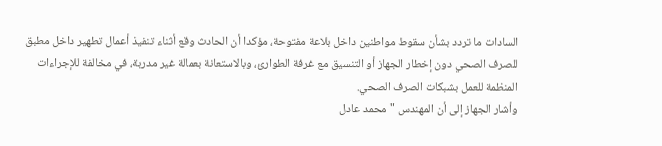السادات ما تردد بشأن سقوط مواطنين داخل بلاعة مفتوحة، مؤكدا أن الحادث وقع أثناء تنفيذ أعمال تطهير داخل مطبق للصرف الصحي دون إخطار الجهاز أو التنسيق مع غرفة الطوارئ، وبالاستعانة بعمالة غير مدربة، في مخالفة للإجراءات المنظمة للعمل بشبكات الصرف الصحي.
وأشار الجهاز إلى أن المهندس "محمد عادل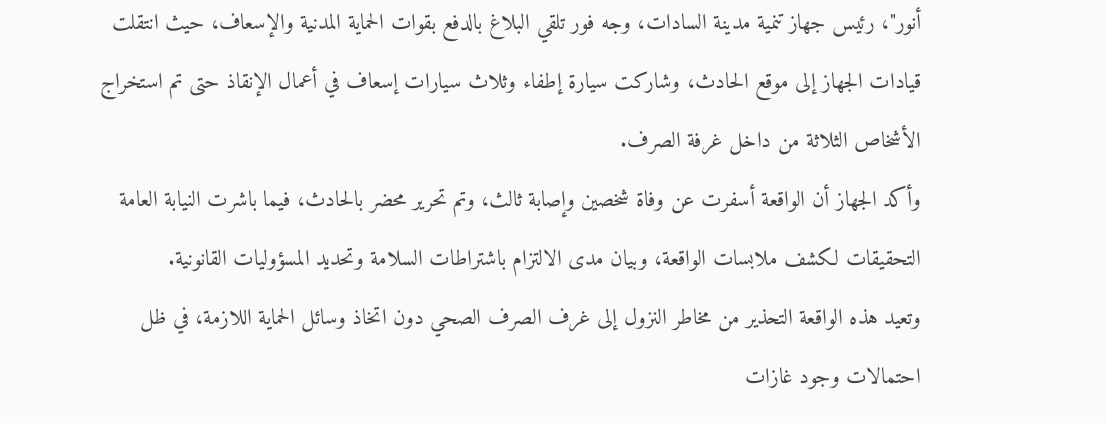أنور"، رئيس جهاز تنمية مدينة السادات، وجه فور تلقي البلاغ بالدفع بقوات الحماية المدنية والإسعاف، حيث انتقلت قيادات الجهاز إلى موقع الحادث، وشاركت سيارة إطفاء وثلاث سيارات إسعاف في أعمال الإنقاذ حتى تم استخراج الأشخاص الثلاثة من داخل غرفة الصرف.
وأكد الجهاز أن الواقعة أسفرت عن وفاة شخصين وإصابة ثالث، وتم تحرير محضر بالحادث، فيما باشرت النيابة العامة التحقيقات لكشف ملابسات الواقعة، وبيان مدى الالتزام باشتراطات السلامة وتحديد المسؤوليات القانونية.
وتعيد هذه الواقعة التحذير من مخاطر النزول إلى غرف الصرف الصحي دون اتخاذ وسائل الحماية اللازمة، في ظل احتمالات وجود غازات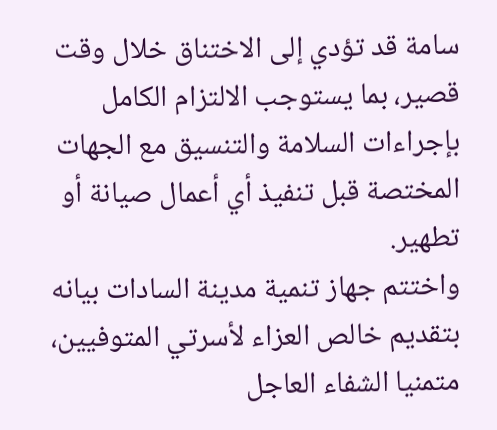سامة قد تؤدي إلى الاختناق خلال وقت قصير، بما يستوجب الالتزام الكامل بإجراءات السلامة والتنسيق مع الجهات المختصة قبل تنفيذ أي أعمال صيانة أو تطهير.
واختتم جهاز تنمية مدينة السادات بيانه بتقديم خالص العزاء لأسرتي المتوفيين، متمنيا الشفاء العاجل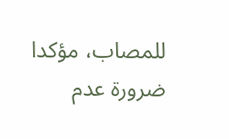للمصاب، مؤكدا ضرورة عدم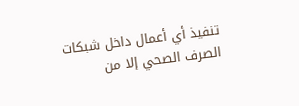تنفيذ أي أعمال داخل شبكات الصرف الصحي إلا من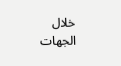خلال الجهات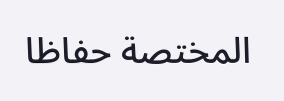المختصة حفاظا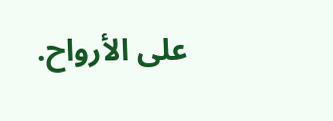على الأرواح.